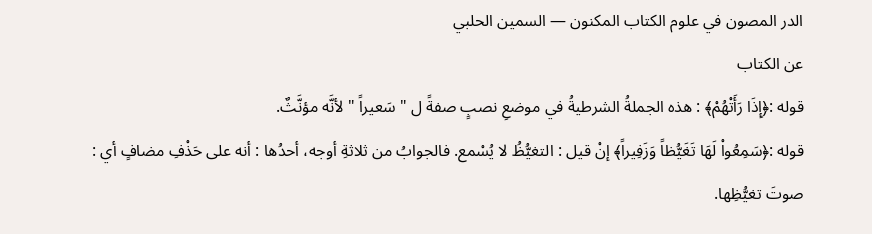الدر المصون في علوم الكتاب المكنون — السمين الحلبي
عن الكتاب
قوله :﴿إِذَا رَأَتْهُمْ﴾ : هذه الجملةُ الشرطيةُ في موضعِ نصبٍ صفةً ل " سَعيراً " لأنَّه مؤنَّثٌ.
قوله :﴿سَمِعُواْ لَهَا تَغَيُّظاً وَزَفِيراً﴾ إنْ قيل : التغيُّظُ لا يُسْمع. فالجوابُ من ثلاثةِ أوجه، أحدُها : أنه على حَذْفِ مضافٍ أي : صوتَ تغيُّظِها.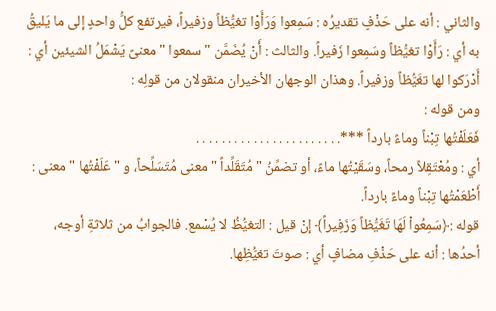والثاني : أنه على حَذْفٍ تقديرُه : سَمِعوا وَرَأَوْا تغيُّظاً وزفيراً، فيرتفع كلُّ واحدٍ إلى ما يَليقُ به أي : رَأَوْا تغيُّظاً وسَمِعوا زَفيراً. والثالث : أَنْ يُضَمَّن " سمعوا " معنىً يَشْمَلُ الشيئين أي : أَدْرَكوا لها تغَيُّظاً وزفيراً. وهذان الوجهان الأخيران منقولان من قولِه :
ومن قوله :
فَعَلَفْتُها تِبْناً وماءً بارداً ***. . . . . . . . . . . . . . . . . . . . . . .
أي : ومُعْتَقِلاً رمحاً، وسَقَيْتُها ماءً، أو تضمِّنُ " مُتَقَلِّداً " معنى مُتَسَلِّحاً، و " عَلَفْتُها " معنى : أَطْعَمْتُها تِبْناً وماءً بارداً.
قوله :﴿سَمِعُواْ لَهَا تَغَيُّظاً وَزَفِيراً﴾ إنْ قيل : التغيُّظُ لا يُسْمع. فالجوابُ من ثلاثةِ أوجه، أحدُها : أنه على حَذْفِ مضافٍ أي : صوتَ تغيُّظِها.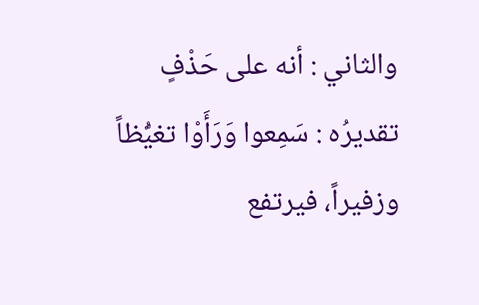والثاني : أنه على حَذْفٍ تقديرُه : سَمِعوا وَرَأَوْا تغيُّظاً وزفيراً، فيرتفع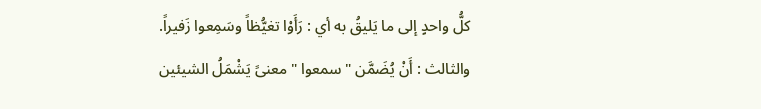كلُّ واحدٍ إلى ما يَليقُ به أي : رَأَوْا تغيُّظاً وسَمِعوا زَفيراً. والثالث : أَنْ يُضَمَّن " سمعوا " معنىً يَشْمَلُ الشيئين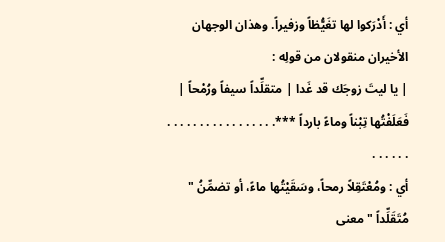أي : أَدْرَكوا لها تغَيُّظاً وزفيراً. وهذان الوجهان الأخيران منقولان من قولِه :
| يا ليتَ زوجَك قد غَدا | متقلِّداً سيفاً ورُمْحاً |
فَعَلَفْتُها تِبْناً وماءً بارداً ***. . . . . . . . . . . . . . . . . . . . . . .
أي : ومُعْتَقِلاً رمحاً، وسَقَيْتُها ماءً، أو تضمِّنُ " مُتَقَلِّداً " معنى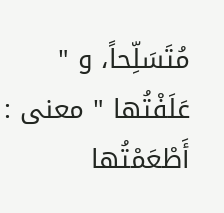مُتَسَلِّحاً، و " عَلَفْتُها " معنى : أَطْعَمْتُها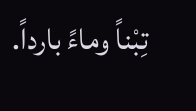تِبْناً وماءً بارداً.